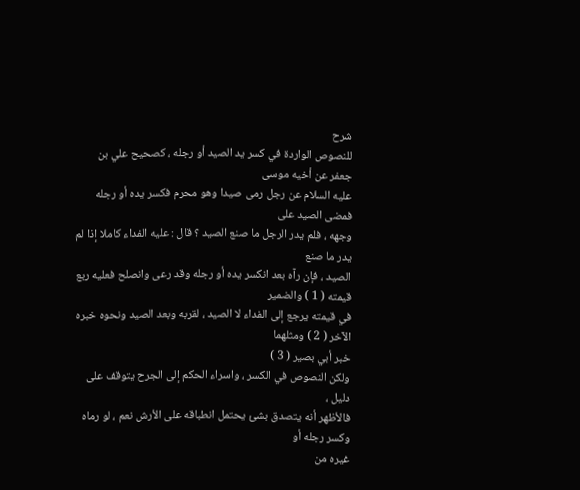شرح
للنصوص الواردة في كسر يد الصيد أو رجله ، كصحيح علي بن جعفر عن أخيه موسى
عليه السلام عن رجل رمى صيدا وهو محرم فكسر يده أو رجله فمضى الصيد على
وجهه ، فلم يدر الرجل ما صنع الصيد ؟ قال : عليه الفداء كاملا إذا لم يدر ما صنع
الصيد ، فإن رآه بعد انكسر يده أو رجله وقد رعى وانصلح فعليه ربع قيمته ( 1 ) والضمير
في قيمته يرجع إلى الفداء لا الصيد ، لقربه وبعد الصيد ونحوه خبره الآخر ( 2 ) ومثلهما
خبر أبي بصير ( 3 )
ولكن النصوص في الكسر ، واسراء الحكم إلى الجرح يتوقف على دليل ،
فالأظهر أنه يتصدق بشئ يحتمل انطباقه على الأرش نعم ، لو رماه وكسر رجله أو
غيره من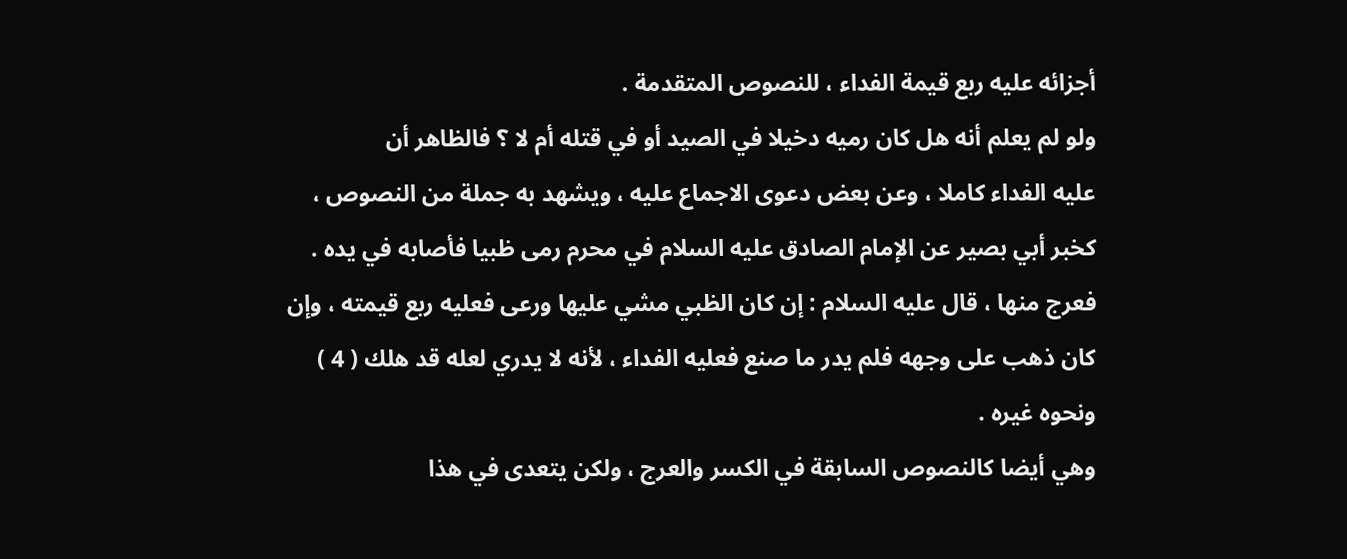أجزائه عليه ربع قيمة الفداء ، للنصوص المتقدمة .
ولو لم يعلم أنه هل كان رميه دخيلا في الصيد أو في قتله أم لا ؟ فالظاهر أن
عليه الفداء كاملا ، وعن بعض دعوى الاجماع عليه ، ويشهد به جملة من النصوص ،
كخبر أبي بصير عن الإمام الصادق عليه السلام في محرم رمى ظبيا فأصابه في يده .
فعرج منها ، قال عليه السلام : إن كان الظبي مشي عليها ورعى فعليه ربع قيمته ، وإن
كان ذهب على وجهه فلم يدر ما صنع فعليه الفداء ، لأنه لا يدري لعله قد هلك ( 4 )
ونحوه غيره .
وهي أيضا كالنصوص السابقة في الكسر والعرج ، ولكن يتعدى في هذا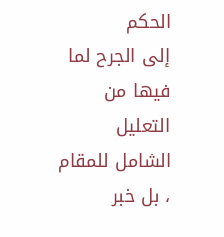الحكم
إلى الجرح لما فيها من التعليل الشامل للمقام ، بل خبر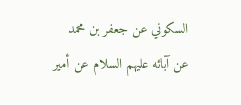السكوني عن جعفر بن محمد
عن آبائه عليهم السلام عن أمير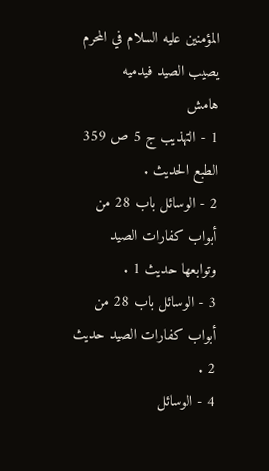المؤمنين عليه السلام في المحرم يصيب الصيد فيدميه
هامش
1 - التهذيب ج 5 ص 359 الطبع الحديث .
2 - الوسائل باب 28 من أبواب كفارات الصيد وتوابعها حديث 1 .
3 - الوسائل باب 28 من أبواب كفارات الصيد حديث 2 .
4 - الوسائل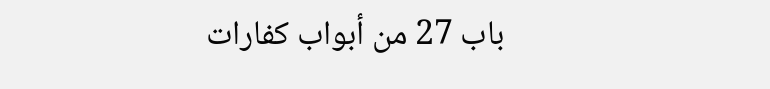باب 27 من أبواب كفارات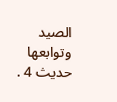الصيد وتوابعها حديث 4 .